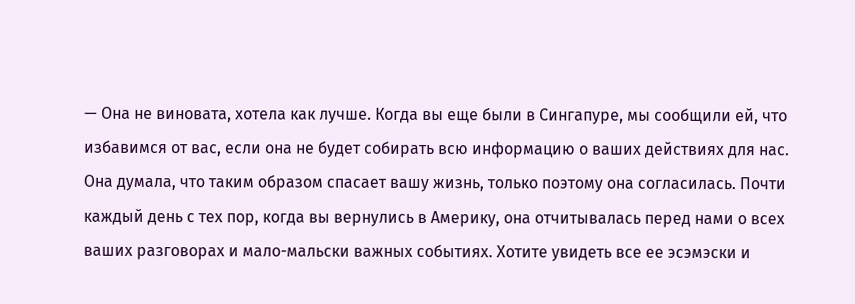— Она не виновата, хотела как лучше. Когда вы еще были в Сингапуре, мы сообщили ей, что избавимся от вас, если она не будет собирать всю информацию о ваших действиях для нас. Она думала, что таким образом спасает вашу жизнь, только поэтому она согласилась. Почти каждый день с тех пор, когда вы вернулись в Америку, она отчитывалась перед нами о всех ваших разговорах и мало-мальски важных событиях. Хотите увидеть все ее эсэмэски и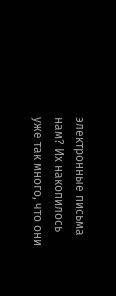электронные письма нам? Их накопилось уже так много, что они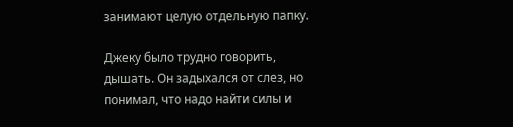занимают целую отдельную папку.

Джеку было трудно говорить, дышать. Он задыхался от слез, но понимал, что надо найти силы и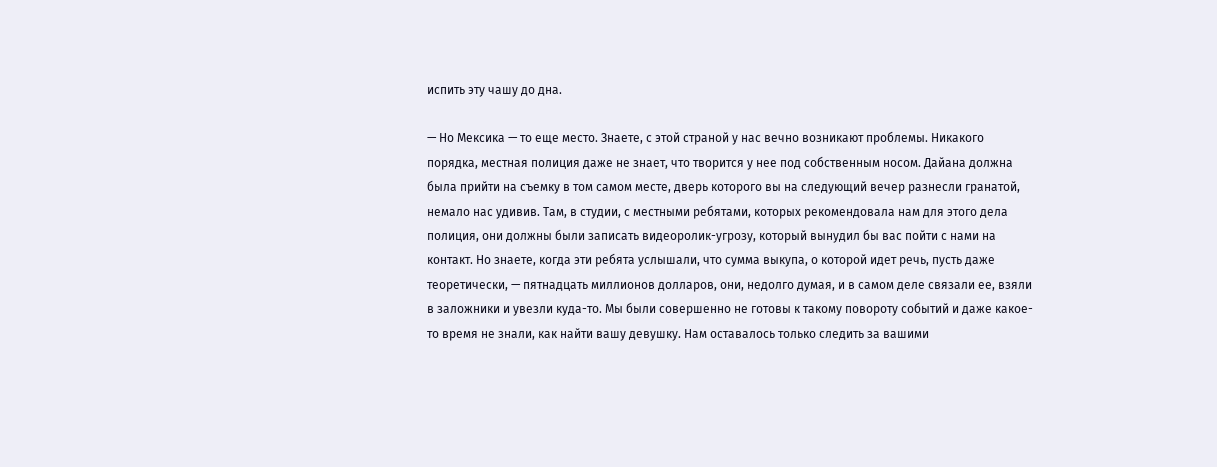испить эту чашу до дна.

— Но Мексика — то еще место. Знаете, с этой страной у нас вечно возникают проблемы. Никакого порядка, местная полиция даже не знает, что творится у нее под собственным носом. Дайана должна была прийти на съемку в том самом месте, дверь которого вы на следующий вечер разнесли гранатой, немало нас удивив. Там, в студии, с местными ребятами, которых рекомендовала нам для этого дела полиция, они должны были записать видеоролик-угрозу, который вынудил бы вас пойти с нами на контакт. Но знаете, когда эти ребята услышали, что сумма выкупа, о которой идет речь, пусть даже теоретически, — пятнадцать миллионов долларов, они, недолго думая, и в самом деле связали ее, взяли в заложники и увезли куда-то. Мы были совершенно не готовы к такому повороту событий и даже какое-то время не знали, как найти вашу девушку. Нам оставалось только следить за вашими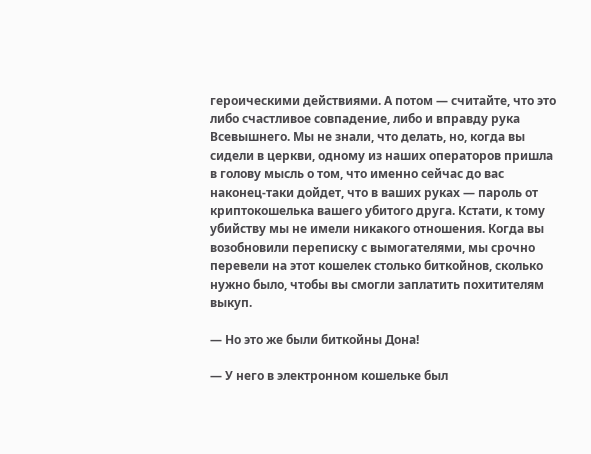героическими действиями. А потом — считайте, что это либо счастливое совпадение, либо и вправду рука Всевышнего. Мы не знали, что делать, но, когда вы сидели в церкви, одному из наших операторов пришла в голову мысль о том, что именно сейчас до вас наконец-таки дойдет, что в ваших руках — пароль от криптокошелька вашего убитого друга. Кстати, к тому убийству мы не имели никакого отношения. Когда вы возобновили переписку с вымогателями, мы срочно перевели на этот кошелек столько биткойнов, сколько нужно было, чтобы вы смогли заплатить похитителям выкуп.

— Но это же были биткойны Дона!

— У него в электронном кошельке был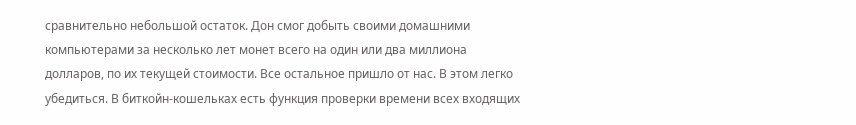сравнительно небольшой остаток. Дон смог добыть своими домашними компьютерами за несколько лет монет всего на один или два миллиона долларов, по их текущей стоимости. Все остальное пришло от нас. В этом легко убедиться. В биткойн-кошельках есть функция проверки времени всех входящих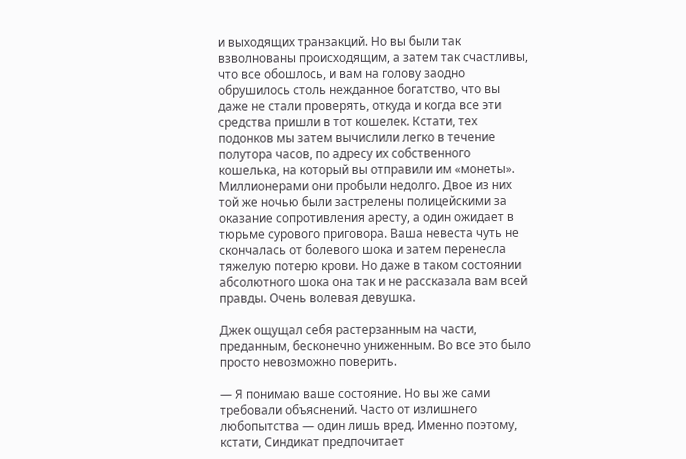и выходящих транзакций. Но вы были так взволнованы происходящим, а затем так счастливы, что все обошлось, и вам на голову заодно обрушилось столь нежданное богатство, что вы даже не стали проверять, откуда и когда все эти средства пришли в тот кошелек. Кстати, тех подонков мы затем вычислили легко в течение полутора часов, по адресу их собственного кошелька, на который вы отправили им «монеты». Миллионерами они пробыли недолго. Двое из них той же ночью были застрелены полицейскими за оказание сопротивления аресту, а один ожидает в тюрьме сурового приговора. Ваша невеста чуть не скончалась от болевого шока и затем перенесла тяжелую потерю крови. Но даже в таком состоянии абсолютного шока она так и не рассказала вам всей правды. Очень волевая девушка.

Джек ощущал себя растерзанным на части, преданным, бесконечно униженным. Во все это было просто невозможно поверить.

— Я понимаю ваше состояние. Но вы же сами требовали объяснений. Часто от излишнего любопытства — один лишь вред. Именно поэтому, кстати, Синдикат предпочитает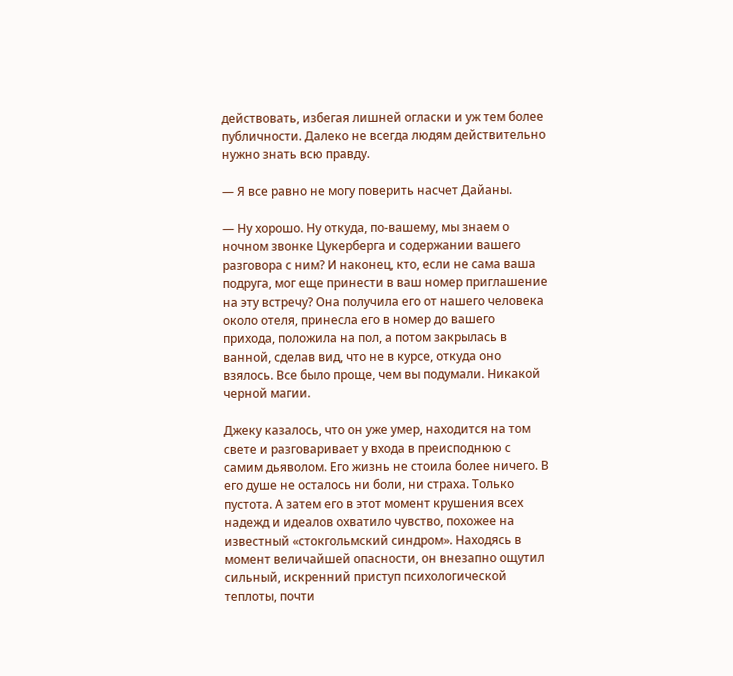действовать, избегая лишней огласки и уж тем более публичности. Далеко не всегда людям действительно нужно знать всю правду.

— Я все равно не могу поверить насчет Дайаны.

— Ну хорошо. Ну откуда, по-вашему, мы знаем о ночном звонке Цукерберга и содержании вашего разговора с ним? И наконец, кто, если не сама ваша подруга, мог еще принести в ваш номер приглашение на эту встречу? Она получила его от нашего человека около отеля, принесла его в номер до вашего прихода, положила на пол, а потом закрылась в ванной, сделав вид, что не в курсе, откуда оно взялось. Все было проще, чем вы подумали. Никакой черной магии.

Джеку казалось, что он уже умер, находится на том свете и разговаривает у входа в преисподнюю с самим дьяволом. Его жизнь не стоила более ничего. В его душе не осталось ни боли, ни страха. Только пустота. А затем его в этот момент крушения всех надежд и идеалов охватило чувство, похожее на известный «стокгольмский синдром». Находясь в момент величайшей опасности, он внезапно ощутил сильный, искренний приступ психологической теплоты, почти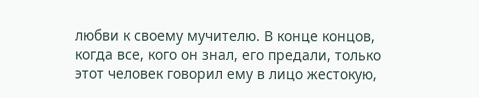любви к своему мучителю. В конце концов, когда все, кого он знал, его предали, только этот человек говорил ему в лицо жестокую,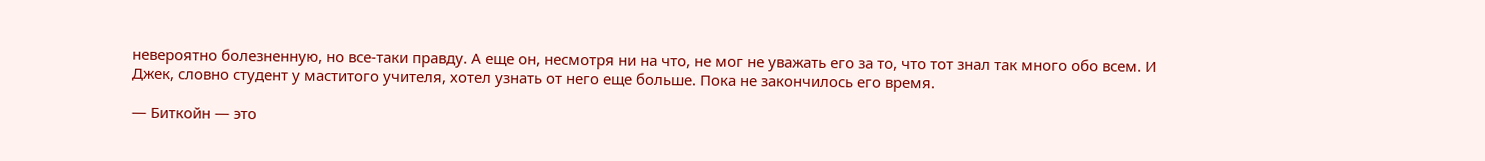невероятно болезненную, но все-таки правду. А еще он, несмотря ни на что, не мог не уважать его за то, что тот знал так много обо всем. И Джек, словно студент у маститого учителя, хотел узнать от него еще больше. Пока не закончилось его время.

— Биткойн — это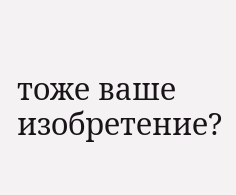тоже ваше изобретение?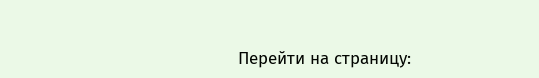Перейти на страницу: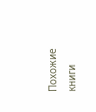Похожие книги